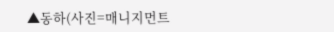▲동하(사진=매니지먼트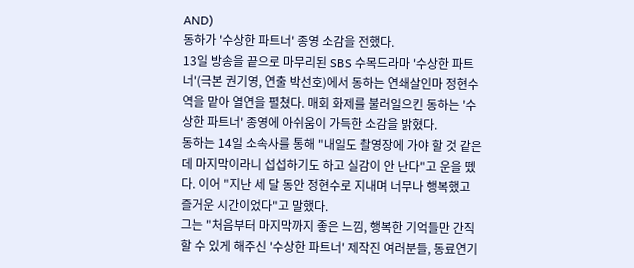AND)
동하가 '수상한 파트너' 종영 소감을 전했다.
13일 방송을 끝으로 마무리된 SBS 수목드라마 '수상한 파트너'(극본 권기영, 연출 박선호)에서 동하는 연쇄살인마 정현수 역을 맡아 열연을 펼쳤다. 매회 화제를 불러일으킨 동하는 '수상한 파트너' 종영에 아쉬움이 가득한 소감을 밝혔다.
동하는 14일 소속사를 통해 "내일도 촬영장에 가야 할 것 같은데 마지막이라니 섭섭하기도 하고 실감이 안 난다"고 운을 뗐다. 이어 "지난 세 달 동안 정현수로 지내며 너무나 행복했고 즐거운 시간이었다"고 말했다.
그는 "처음부터 마지막까지 좋은 느낌, 행복한 기억들만 간직할 수 있게 해주신 '수상한 파트너' 제작진 여러분들, 동료연기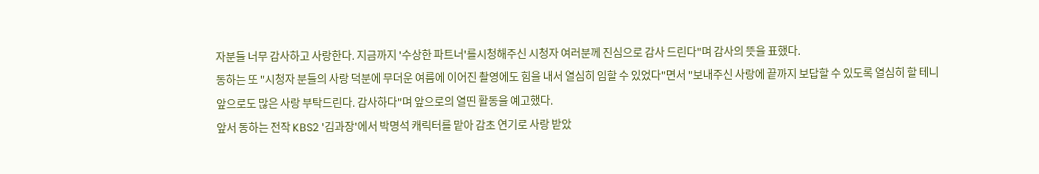자분들 너무 감사하고 사랑한다. 지금까지 '수상한 파트너'를시청해주신 시청자 여러분께 진심으로 감사 드린다"며 감사의 뜻을 표했다.
동하는 또 "시청자 분들의 사랑 덕분에 무더운 여름에 이어진 촬영에도 힘을 내서 열심히 임할 수 있었다"면서 "보내주신 사랑에 끝까지 보답할 수 있도록 열심히 할 테니 앞으로도 많은 사랑 부탁드린다. 감사하다"며 앞으로의 열띤 활동을 예고했다.
앞서 동하는 전작 KBS2 '김과장'에서 박명석 캐릭터를 맡아 감초 연기로 사랑 받았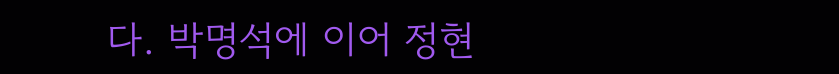다. 박명석에 이어 정현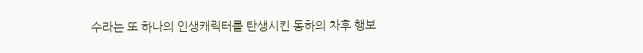수라는 또 하나의 인생캐릭터를 탄생시킨 동하의 차후 행보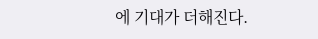에 기대가 더해진다.